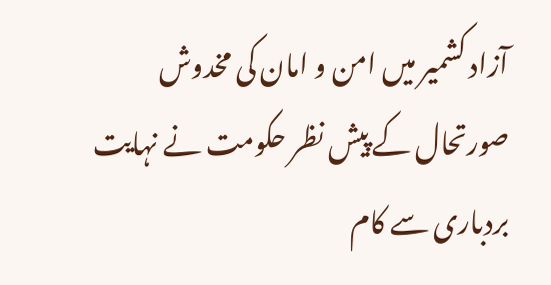آزاد کشمیر میں امن و امان کی مخدوش صورتحال کے پیش نظر حکومت نے نہایت بردباری سے کام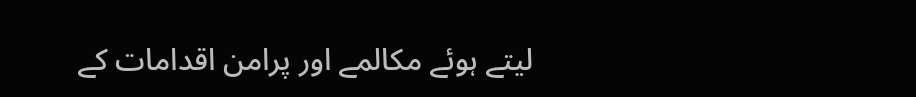لیتے ہوئے مکالمے اور پرامن اقدامات کے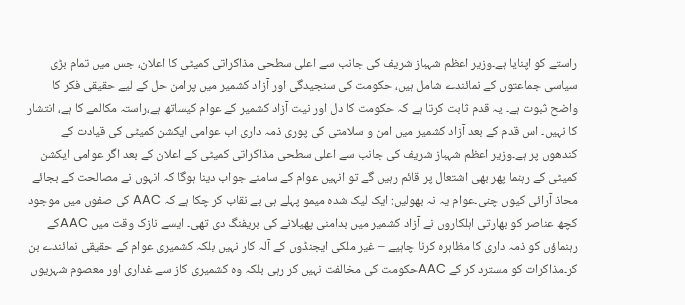راستے کو اپنایا ہے۔وزیر اعظم شہباز شریف کی جانب سے اعلی سطحی مذاکراتی کمیٹی کا اعلان، جس میں تمام بڑی سیاسی جماعتوں کے نمائندے شامل ہیں، حکومت کی سنجیدگی اور آزاد کشمیر میں پرامن حل کے لیے حقیقی فکر کا واضح ثبوت ہے۔ یہ قدم ثابت کرتا ہے کہ حکومت کا دل اور نیت آزاد کشمیر کے عوام کیساتھ ہے،راستہ مکالمے کا ہے، انتشار کا نہیں۔ اس قدم کے بعد آزاد کشمیر میں امن و سلامتی کی پوری ذمہ داری اب عوامی ایکشن کمیٹی کی قیادت کے کندھوں پر ہے۔وزیر اعظم شہباز شریف کی جانب سے اعلی سطحی مذاکراتی کمیٹی کے اعلان کے بعد اگر عوامی ایکشن کمیٹی کے رہنما پھر بھی اشتعال پر قائم رہیں گے تو انہیں عوام کے سامنے جواب دینا ہوگا کہ انہوں نے مصالحت کے بجائے محاذ آرائی کیوں چنی۔عوام یہ نہ بھولیں: ایک لیک شدہ میمو پہلے ہی بے نقاب کر چکا ہے کہ AAC کی صفوں میں موجود کچھ عناصر کو بھارتی اہلکاروں نے آزاد کشمیر میں بدامنی پھیلانے کی بریفنگ دی تھی۔ ایسے نازک وقت میں AACکے رہنماؤں کو ذمہ داری کا مظاہرہ کرنا چاہیے – غیر ملکی ایجنڈوں کے آلہ کار نہیں بلکہ کشمیری عوام کے حقیقی نمائندے بن کر۔مذاکرات کو مسترد کر کے AACحکومت کی مخالفت نہیں کر رہی بلکہ وہ کشمیری کاز سے غداری اور معصوم شہریوں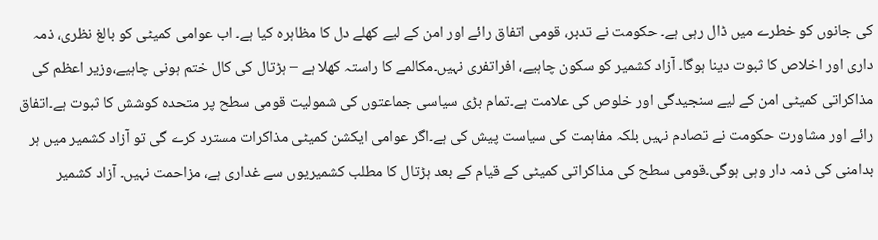کی جانوں کو خطرے میں ڈال رہی ہے۔ حکومت نے تدبر، قومی اتفاق رائے اور امن کے لیے کھلے دل کا مظاہرہ کیا ہے۔ اب عوامی کمیٹی کو بالغ نظری، ذمہ داری اور اخلاص کا ثبوت دینا ہوگا۔ آزاد کشمیر کو سکون چاہیے، افراتفری نہیں۔مکالمے کا راستہ کھلا ہے – ہڑتال کی کال ختم ہونی چاہیے،وزیر اعظم کی مذاکراتی کمیٹی امن کے لیے سنجیدگی اور خلوص کی علامت ہے۔تمام بڑی سیاسی جماعتوں کی شمولیت قومی سطح پر متحدہ کوشش کا ثبوت ہے۔اتفاق رائے اور مشاورت حکومت نے تصادم نہیں بلکہ مفاہمت کی سیاست پیش کی ہے۔اگر عوامی ایکشن کمیٹی مذاکرات مسترد کرے گی تو آزاد کشمیر میں ہر بدامنی کی ذمہ دار وہی ہوگی۔قومی سطح کی مذاکراتی کمیٹی کے قیام کے بعد ہڑتال کا مطلب کشمیریوں سے غداری ہے، مزاحمت نہیں۔ آزاد کشمیر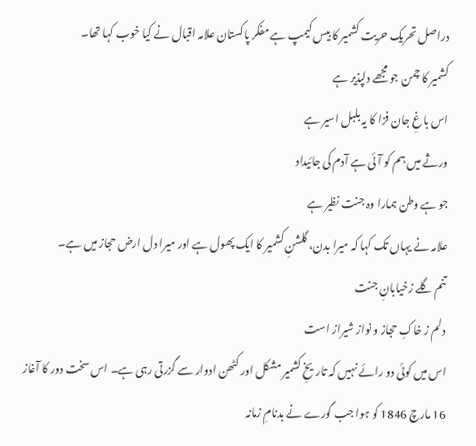دراصل تحریک حریت کشمیر کا بیس کیمپ ہے مفکر پاکستان علامہ اقبال نے کیا خوب کہا تھا۔
کشمیر کا چمن جو مجھے دلپذیر ہے
اس باغِ جان فزا کا یہ بلبل اسیر ہے
ورثے میں ہم کو آئی ہے آدم کی جائیداد
جو ہے وطن ہمارا وہ جنت نظیر ہے
علامہ نے یہاں تک کہا کہ میرا بدن، گلشنِ کشمیر کا ایک پھول ہے اور میرا دل ارض حجاز میں ہے۔
تنم گلے زخیابانِ جنت
دلم ز خاکِ حجاز و نواز شیراز است
اس میں کوئی دو رائے نہیں کہ تاریخِ کشمیر مشکل اور کٹھن ادوار سے گزرتی رہی ہے۔ اس سخت دور کا آغاز 16 مارچ 1846 کو ہوا جب گورے نے بدنامِ زمانہ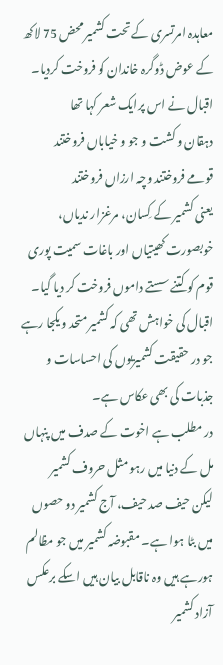معاہدہ امرتسری کے تحت کشمیر محض 75 لاکھ کے عوض ڈوگرہ خاندان کو فروخت کردیا۔ اقبال نے اس پرایک شعر کہا تھا
دہقان و کشت و جو و خیاباں فروختند
قومے فروختند وچہ ارزاں فروختند
یعنی کشمیر کے کِسان، مرغزار ندیاں، خوبصورت کھیتیاں اور باغات سمیت پوری قوم کو کتنے سستے داموں فروخت کر دیا گیا۔ اقبال کی خواہش تھی کہ کشمیر متحد و یکجا رہے جو در حقیقت کشمیریوں کی احساسات و جذبات کی بھی عکاس ہے۔
در مطلب ہے اخوت کے صدف میں پنہاں
مل کے دنیا میں رہو مثل حروف کشمیر
لیکن حیف صد حیف، آج کشمیر دو حصوں میں بٹا ہوا ہے۔ مقبوضہ کشمیر میں جو مظالم ہورہے ہیں وہ ناقابل بیان ہیں اسکے برعکس آزاد کشمیر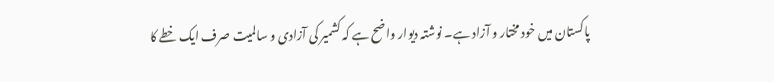پاکستان میں خود مختار و آزاد ہے۔ نوشتہ دیوار واضح ہے کہ کشمیر کی آزادی و سالمیت صرف ایک خطے کا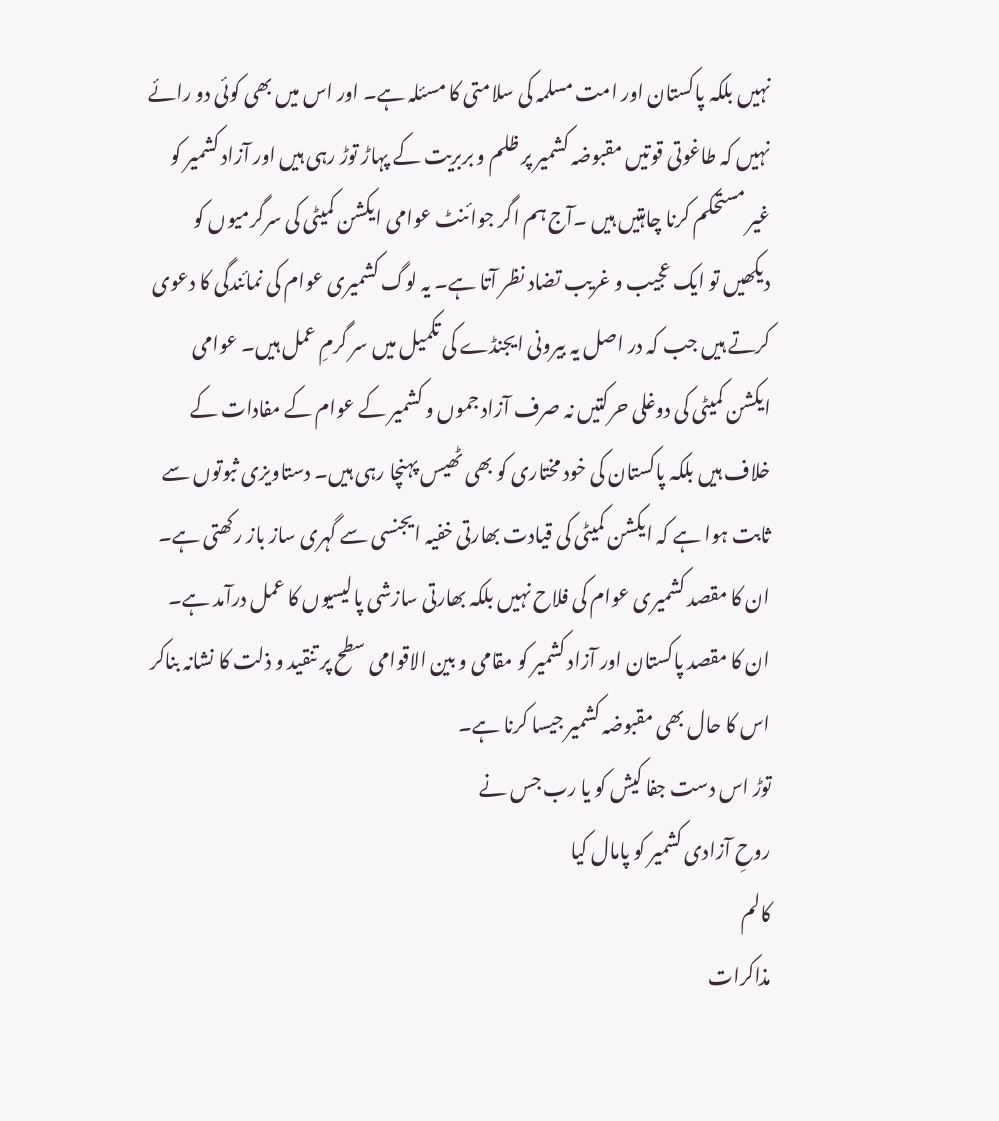نہیں بلکہ پاکستان اور امت مسلمہ کی سلامتی کا مسئلہ ہے۔ اور اس میں بھی کوئی دو رائے نہیں کہ طاغوتی قوتیں مقبوضہ کشمیر پر ظلم و بربریت کے پہاڑ توڑ رہی ہیں اور آزاد کشمیر کو غیر مستحکم کرنا چاہتیں ہیں ۔آج ہم اگر جوائنٹ عوامی ایکشن کمیٹی کی سرگرمیوں کو دیکھیں تو ایک عجیب و غریب تضاد نظر آتا ہے۔ یہ لوگ کشمیری عوام کی نمائندگی کا دعوی کرتے ہیں جب کہ در اصل یہ بیرونی ایجنڈے کی تکمیل میں سر گرمِ عمل ہیں۔ عوامی ایکشن کمیٹی کی دوغلی حرکتیں نہ صرف آزاد جموں و کشمیر کے عوام کے مفادات کے خلاف ہیں بلکہ پاکستان کی خود مختاری کو بھی ٹھیس پہنچا رہی ہیں۔ دستاویزی ثبوتوں سے ثابت ہوا ہے کہ ایکشن کمیٹی کی قیادت بھارتی خفیہ ایجنسی سے گہری ساز باز رکھتی ہے۔ ان کا مقصد کشمیری عوام کی فلاح نہیں بلکہ بھارتی سازشی پالیسیوں کا عمل درآمد ہے۔ ان کا مقصد پاکستان اور آزاد کشمیر کو مقامی و بین الاقوامی سطح پر تنقید و ذلت کا نشانہ بناکر اس کا حال بھی مقبوضہ کشمیر جیسا کرنا ہے۔
توڑ اس دست جفا کیش کو یا رب جس نے
روحِ آزادی کشمیر کو پامال کیا
کالم
مذاکرات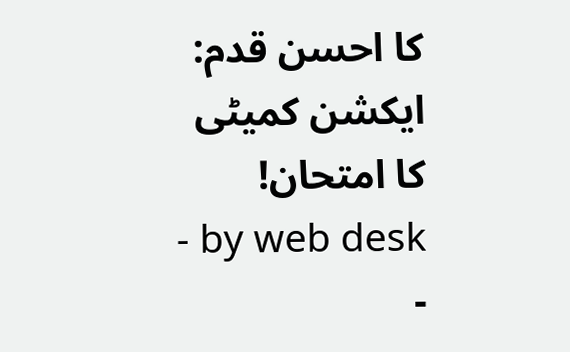کا احسن قدم: ایکشن کمیٹی کا امتحان!
- by web desk
-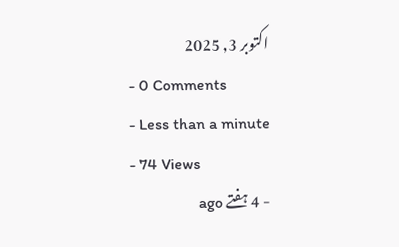اکتوبر 3, 2025
- 0 Comments
- Less than a minute
- 74 Views
- 4 ہفتے ago